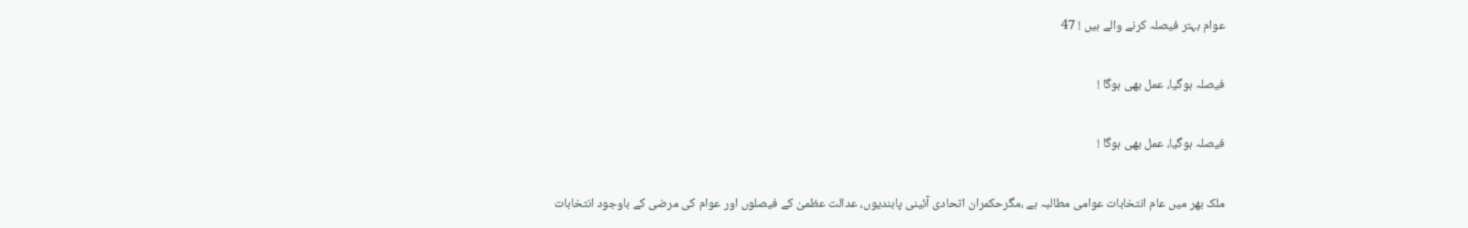عوام بہتر فیصلہ کرنے والے ہیں ! 47

فیصلہ ہوگیا، عمل بھی ہوگا !

فیصلہ ہوگیا، عمل بھی ہوگا !

ملک بھر میں عام انتخابات عوامی مطالبہ ہے ،مگرحکمران اتحادی آئینی پابندیوں، عدالت عظمیٰ کے فیصلوں اور عوام کی مرضی کے باوجود انتخابات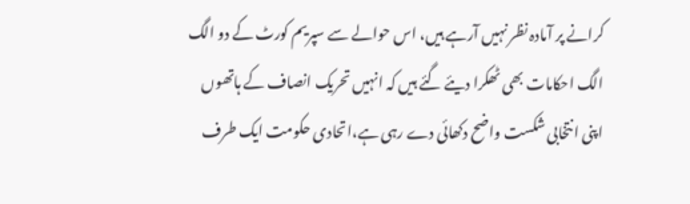کرانے پر آمادہ نظر نہیں آرہے ہیں، اس حوالے سے سپریم کورٹ کے دو الگ الگ احکامات بھی ٹھکرا دیئے گئے ہیں کہ انہیں تحریک انصاف کے ہاتھوں اپنی انتخابی شکست واضح دکھائی دے رہی ہے،اتحادی حکومت ایک طرف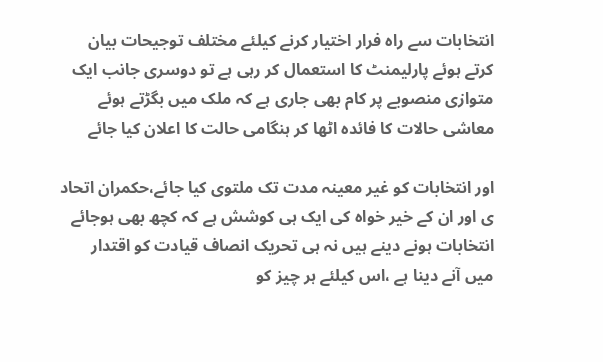انتخابات سے راہ فرار اختیار کرنے کیلئے مختلف توجیحات بیان کرتے ہوئے پارلیمنٹ کا استعمال کر رہی ہے تو دوسری جانب ایک متوازی منصوبے پر کام بھی جاری ہے کہ ملک میں بگڑتے ہوئے معاشی حالات کا فائدہ اٹھا کر ہنگامی حالت کا اعلان کیا جائے

اور انتخابات کو غیر معینہ مدت تک ملتوی کیا جائے،حکمران اتحاد ی اور ان کے خیر خواہ کی ایک ہی کوشش ہے کہ کچھ بھی ہوجائے انتخابات ہونے دینے ہیں نہ ہی تحریک انصاف قیادت کو اقتدار میں آنے دینا ہے ،اس کیلئے ہر چیز کو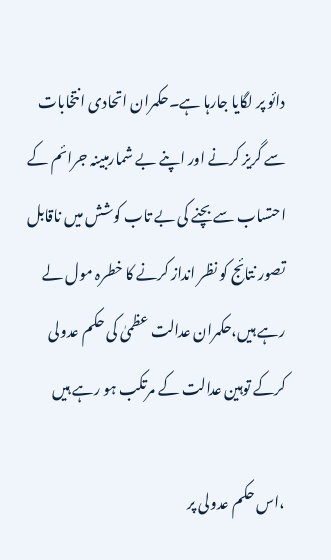دائو پر لگایا جارہا ہے۔حکمران اتحادی انتخابات سے گریز کرنے اور اپنے بے شمارمبینہ جرائم کے احتساب سے بچنے کی بے تاب کوشش میں ناقابل تصور نتائج کو نظر انداز کرنے کا خطرہ مول لے رہے ہیں،حکمران عدالت عظمیٰ کی حکم عدولی کرکے توہین عدالت کے مرتکب ہو رہے ہیں

،اس حکم عدولی پر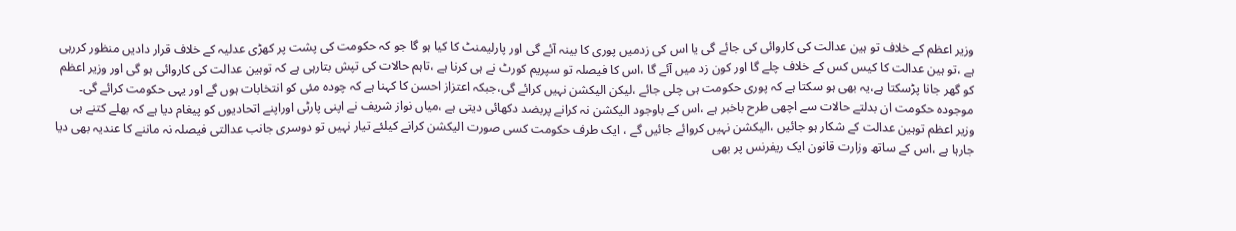وزیر اعظم کے خلاف تو ہین عدالت کی کاروائی کی جائے گی یا اس کی زدمیں پوری کا بینہ آئے گی اور پارلیمنٹ کا کیا ہو گا جو کہ حکومت کی پشت پر کھڑی عدلیہ کے خلاف قرار دادیں منظور کررہی ہے ،تو ہین عدالت کا کیس کس کے خلاف چلے گا اور کون زد میں آئے گا ،اس کا فیصلہ تو سپریم کورٹ نے ہی کرنا ہے ،تاہم حالات کی تپش بتارہی ہے کہ توہین عدالت کی کاروائی ہو گی اور وزیر اعظم کو گھر جانا پڑسکتا ہے،یہ بھی ہو سکتا ہے کہ پوری حکومت ہی چلی جائے ،لیکن الیکشن نہیں کرائے گی،جبکہ اعتزاز احسن کا کہنا ہے کہ چودہ مئی کو انتخابات ہوں گے اور یہی حکومت کرائے گی۔
موجودہ حکومت ان بدلتے حالات سے اچھی طرح باخبر ہے ،اس کے باوجود الیکشن نہ کرانے پربضد دکھائی دیتی ہے ،میاں نواز شریف نے اپنی پارٹی اوراپنے اتحادیوں کو پیغام دیا ہے کہ بھلے کتنے ہی وزیر اعظم توہین عدالت کے شکار ہو جائیں ،الیکشن نہیں کروائے جائیں گے ، ایک طرف حکومت کسی صورت الیکشن کرانے کیلئے تیار نہیں تو دوسری جانب عدالتی فیصلہ نہ ماننے کا عندیہ بھی دیا جارہا ہے ،اس کے ساتھ وزارت قانون ایک ریفرنس پر بھی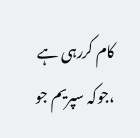کام کررہی ہے ،جوکہ سپریم جو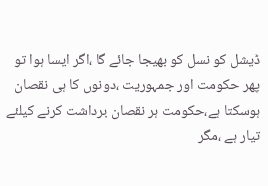ڈیشل کو نسل کو بھیجا جائے گا ،اگر ایسا ہوا تو پھر حکومت اور جمہوریت ،دونوں کا ہی نقصان ہوسکتا ہے،حکومت ہر نقصان برداشت کرنے کیلئے تیار ہے ،مگر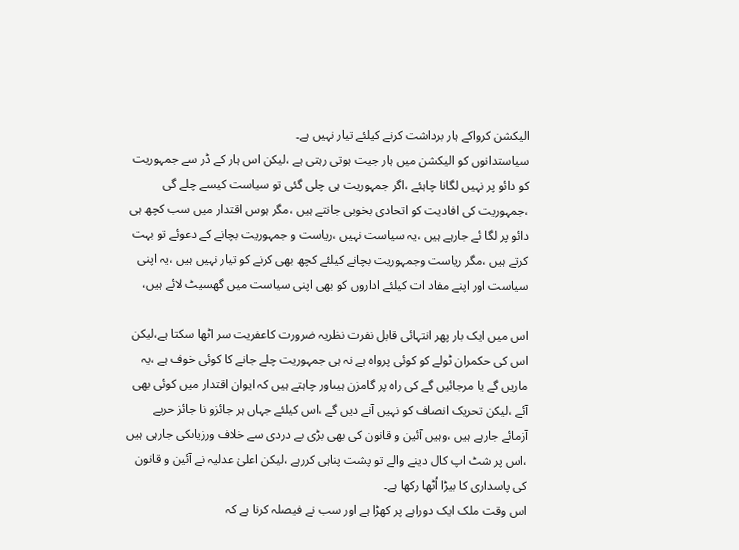الیکشن کرواکے ہار برداشت کرنے کیلئے تیار نہیں ہے۔
سیاستدانوں کو الیکشن میں ہار جیت ہوتی رہتی ہے ،لیکن اس ہار کے ڈر سے جمہوریت کو دائو پر نہیں لگانا چاہئے ،اگر جمہوریت ہی چلی گئی تو سیاست کیسے چلے گی ،جمہوریت کی افادیت کو اتحادی بخوبی جانتے ہیں ،مگر ہوس اقتدار میں سب کچھ ہی دائو پر لگا ئے جارہے ہیں ،یہ سیاست نہیں ،ریاست و جمہوریت بچانے کے دعوئے تو بہت کرتے ہیں ،مگر ریاست وجمہوریت بچانے کیلئے کچھ بھی کرنے کو تیار نہیں ہیں ،یہ اپنی سیاست اور اپنے مفاد ات کیلئے اداروں کو بھی اپنی سیاست میں گھسیٹ لائے ہیں،

اس میں ایک بار پھر انتہائی قابل نفرت نظریہ ضرورت کاعفریت سر اٹھا سکتا ہے،لیکن اس کی حکمران ٹولے کو کوئی پرواہ ہے نہ ہی جمہوریت چلے جانے کا کوئی خوف ہے ،یہ ماریں گے یا مرجائیں گے کی راہ پر گامزن ہیںاور چاہتے ہیں کہ ایوان اقتدار میں کوئی بھی آئے ،لیکن تحریک انصاف کو نہیں آنے دیں گے ،اس کیلئے جہاں ہر جائزو نا جائز حربے آزمائے جارہے ہیں ،وہیں آئین و قانون کی بھی بڑی بے دردی سے خلاف ورزیاںکی جارہی ہیں ،اس پر شٹ اپ کال دینے والے تو پشت پناہی کررہے ،لیکن اعلیٰ عدلیہ نے آئین و قانون کی پاسداری کا بیڑا اُٹھا رکھا ہے۔
اس وقت ملک ایک دوراہے پر کھڑا ہے اور سب نے فیصلہ کرنا ہے کہ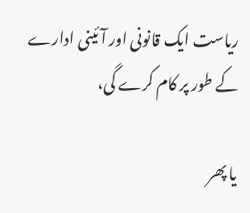ریاست ایک قانونی اور آئینی ادارے کے طور پر کام کرے گی،

یا پھر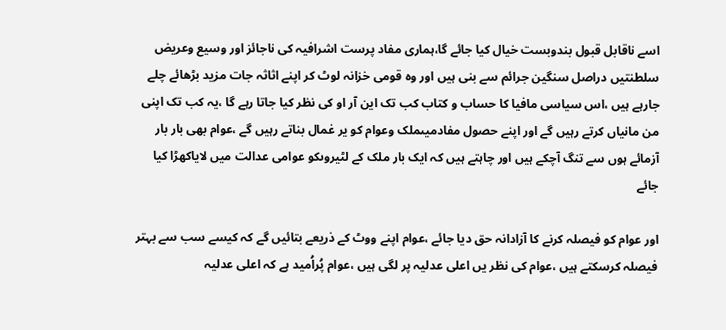اسے ناقابل قبول بندوبست خیال کیا جائے گا،ہماری مفاد پرست اشرافیہ کی ناجائز اور وسیع وعریض سلطنتیں دراصل سنگین جرائم سے بنی ہیں اور وہ قومی خزانہ لوٹ کر اپنے اثاثہ جات مزید بڑھائے چلے جارہے ہیں ،اس سیاسی مافیا کا حساب و کتاب کب تک این آر او کی نظر کیا جاتا رہے گا ،یہ کب تک اپنی من مانیاں کرتے رہیں گے اور اپنے حصول مفادمیںملک وعوام کو یر غمال بناتے رہیں گے ،عوام بھی بار بار آزمائے ہوں سے تنگ آچکے ہیں اور چاہتے ہیں کہ ایک بار ملک کے لٹیروںکو عوامی عدالت میں لایاکھڑا کیا جائے

اور عوام کو فیصلہ کرنے کا آزادانہ حق دیا جائے ،عوام اپنے ووٹ کے ذریعے بتائیں گے کہ کیسے سب سے بہتر فیصلہ کرسکتے ہیں ،عوام کی نظر یں اعلی عدلیہ پر لگی ہیں ،عوام پُراُمید ہے کہ اعلی عدلیہ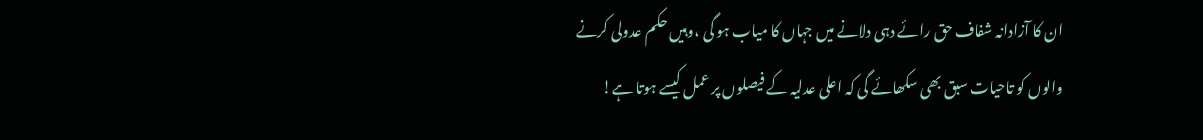ان کا آزادانہ شفاف حق رائے دہی دلانے میں جہاں کا میاب ہو گی ،وہیں حکم عدولی کرنے والوں کو تاحیات سبق بھی سکھائے گی کہ اعلی عدلیہ کے فیصلوں پر عمل کیسے ہوتا ہے!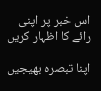اس خبر پر اپنی رائے کا اظہار کریں

اپنا تبصرہ بھیجیں